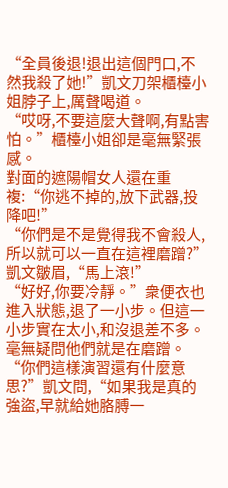“全員後退!退出這個門口,不然我殺了她!”凱文刀架櫃檯小姐脖子上,厲聲喝道。
“哎呀,不要這麼大聲啊,有點害怕。”櫃檯小姐卻是毫無緊張感。
對面的遮陽帽女人還在重複:“你逃不掉的,放下武器,投降吧!”
“你們是不是覺得我不會殺人,所以就可以一直在這裡磨蹭?”凱文皺眉,“馬上滾!”
“好好,你要冷靜。”衆便衣也進入狀態,退了一小步。但這一小步實在太小,和沒退差不多。毫無疑問他們就是在磨蹭。
“你們這樣演習還有什麼意思?”凱文問,“如果我是真的強盜,早就給她胳膊一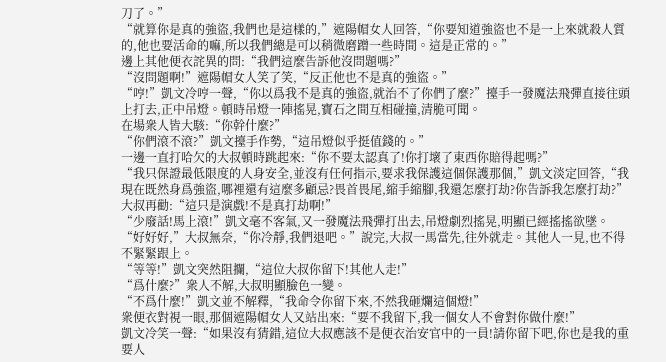刀了。”
“就算你是真的強盜,我們也是這樣的,”遮陽帽女人回答,“你要知道強盜也不是一上來就殺人質的,他也要活命的嘛,所以我們總是可以稍微磨蹭一些時間。這是正常的。”
邊上其他便衣詫異的問:“我們這麼告訴他沒問題嗎?”
“沒問題啊!”遮陽帽女人笑了笑,“反正他也不是真的強盜。”
“哼!”凱文冷哼一聲,“你以爲我不是真的強盜,就治不了你們了麼?”擡手一發魔法飛彈直接往頭上打去,正中吊燈。頓時吊燈一陣搖晃,寶石之間互相碰撞,清脆可聞。
在場衆人皆大駭:“你幹什麼?”
“你們滾不滾?”凱文擡手作勢,“這吊燈似乎挺值錢的。”
一邊一直打哈欠的大叔頓時跳起來:“你不要太認真了!你打壞了東西你賠得起嗎?”
“我只保證最低限度的人身安全,並沒有任何指示,要求我保護這個保護那個,”凱文淡定回答,“我現在既然身爲強盜,哪裡還有這麼多顧忌?畏首畏尾,縮手縮腳,我還怎麼打劫?你告訴我怎麼打劫?”
大叔再勸:“這只是演戲!不是真打劫啊!”
“少廢話!馬上滾!”凱文毫不客氣,又一發魔法飛彈打出去,吊燈劇烈搖晃,明顯已經搖搖欲墜。
“好好好,”大叔無奈,“你冷靜,我們退吧。”說完,大叔一馬當先,往外就走。其他人一見,也不得不緊緊跟上。
“等等!”凱文突然阻攔,“這位大叔你留下!其他人走!”
“爲什麼?”衆人不解,大叔明顯臉色一變。
“不爲什麼!”凱文並不解釋,“我命令你留下來,不然我砸爛這個燈!”
衆便衣對視一眼,那個遮陽帽女人又站出來:“要不我留下,我一個女人不會對你做什麼!”
凱文冷笑一聲:“如果沒有猜錯,這位大叔應該不是便衣治安官中的一員!請你留下吧,你也是我的重要人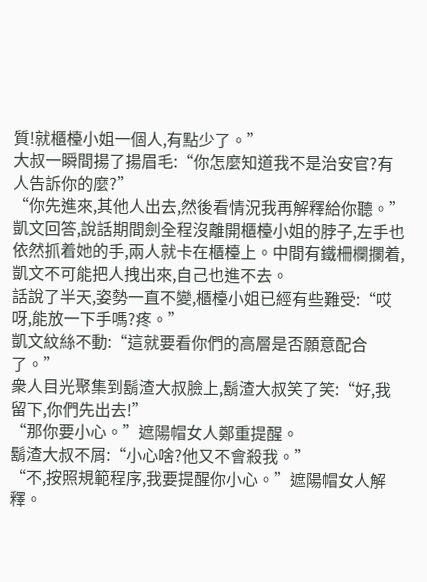質!就櫃檯小姐一個人,有點少了。”
大叔一瞬間揚了揚眉毛:“你怎麼知道我不是治安官?有人告訴你的麼?”
“你先進來,其他人出去,然後看情況我再解釋給你聽。”凱文回答,說話期間劍全程沒離開櫃檯小姐的脖子,左手也依然抓着她的手,兩人就卡在櫃檯上。中間有鐵柵欄攔着,凱文不可能把人拽出來,自己也進不去。
話說了半天,姿勢一直不變,櫃檯小姐已經有些難受:“哎呀,能放一下手嗎?疼。”
凱文紋絲不動:“這就要看你們的高層是否願意配合了。”
衆人目光聚集到鬍渣大叔臉上,鬍渣大叔笑了笑:“好,我留下,你們先出去!”
“那你要小心。”遮陽帽女人鄭重提醒。
鬍渣大叔不屑:“小心啥?他又不會殺我。”
“不,按照規範程序,我要提醒你小心。”遮陽帽女人解釋。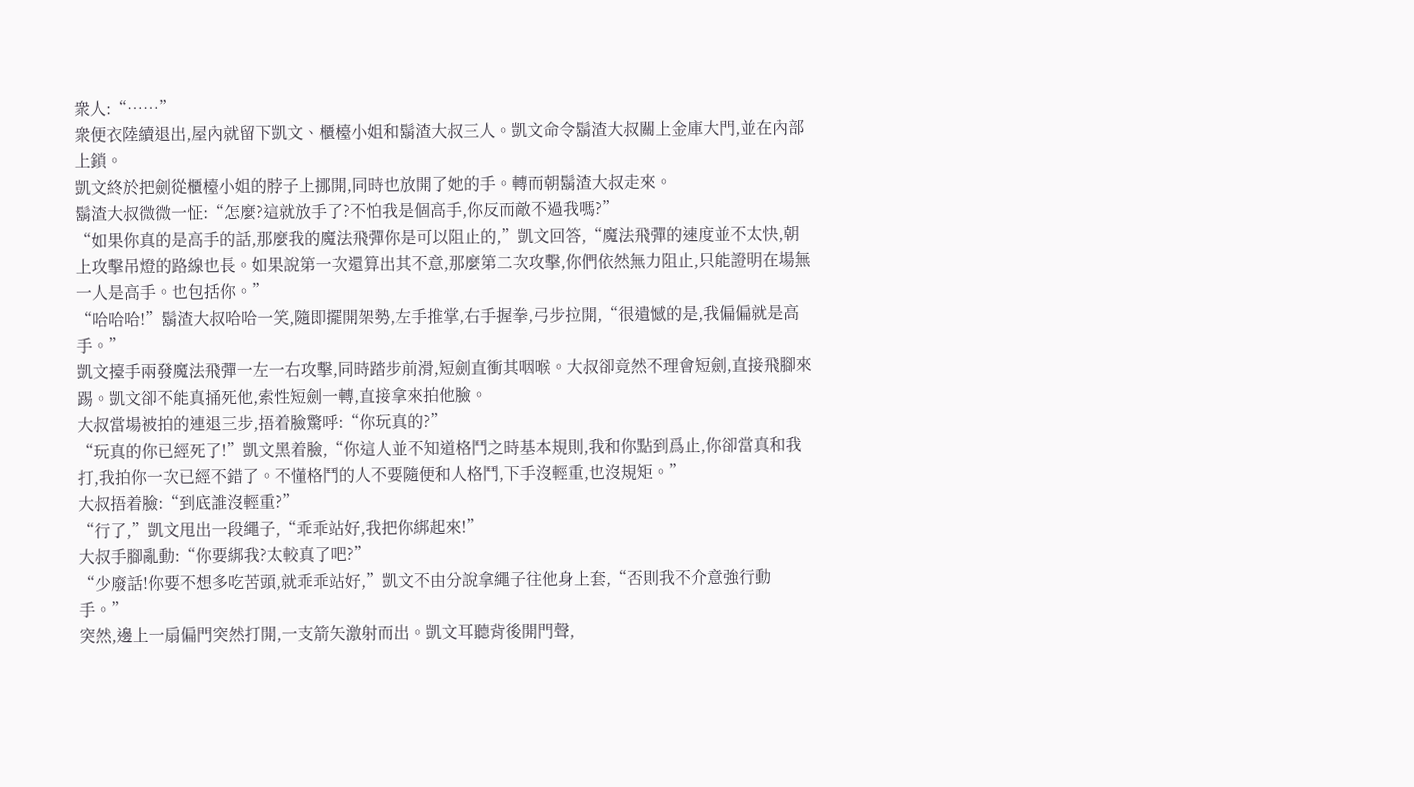衆人:“……”
衆便衣陸續退出,屋內就留下凱文、櫃檯小姐和鬍渣大叔三人。凱文命令鬍渣大叔關上金庫大門,並在內部上鎖。
凱文終於把劍從櫃檯小姐的脖子上挪開,同時也放開了她的手。轉而朝鬍渣大叔走來。
鬍渣大叔微微一怔:“怎麼?這就放手了?不怕我是個高手,你反而敵不過我嗎?”
“如果你真的是高手的話,那麼我的魔法飛彈你是可以阻止的,”凱文回答,“魔法飛彈的速度並不太快,朝上攻擊吊燈的路線也長。如果說第一次還算出其不意,那麼第二次攻擊,你們依然無力阻止,只能證明在場無一人是高手。也包括你。”
“哈哈哈!”鬍渣大叔哈哈一笑,隨即擺開架勢,左手推掌,右手握拳,弓步拉開,“很遺憾的是,我偏偏就是高手。”
凱文擡手兩發魔法飛彈一左一右攻擊,同時踏步前滑,短劍直衝其咽喉。大叔卻竟然不理會短劍,直接飛腳來踢。凱文卻不能真捅死他,索性短劍一轉,直接拿來拍他臉。
大叔當場被拍的連退三步,捂着臉驚呼:“你玩真的?”
“玩真的你已經死了!”凱文黑着臉,“你這人並不知道格鬥之時基本規則,我和你點到爲止,你卻當真和我打,我拍你一次已經不錯了。不懂格鬥的人不要隨便和人格鬥,下手沒輕重,也沒規矩。”
大叔捂着臉:“到底誰沒輕重?”
“行了,”凱文甩出一段繩子,“乖乖站好,我把你綁起來!”
大叔手腳亂動:“你要綁我?太較真了吧?”
“少廢話!你要不想多吃苦頭,就乖乖站好,”凱文不由分說拿繩子往他身上套,“否則我不介意強行動手。”
突然,邊上一扇偏門突然打開,一支箭矢激射而出。凱文耳聽背後開門聲,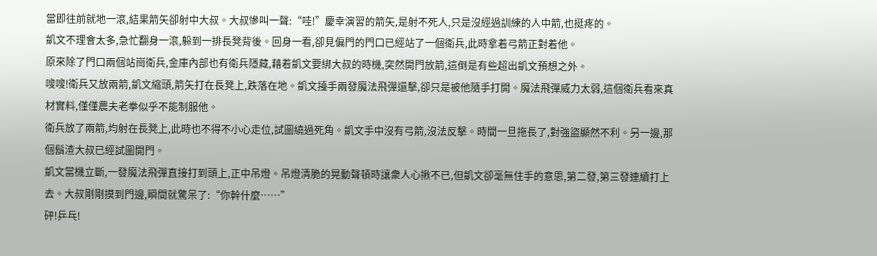當即往前就地一滾,結果箭矢卻射中大叔。大叔慘叫一聲:“哇!”慶幸演習的箭矢,是射不死人,只是沒經過訓練的人中箭,也挺疼的。
凱文不理會太多,急忙翻身一滾,躲到一排長凳背後。回身一看,卻見偏門的門口已經站了一個衛兵,此時拿着弓箭正對着他。
原來除了門口兩個站崗衛兵,金庫內部也有衛兵隱藏,藉着凱文要綁大叔的時機,突然開門放箭,這倒是有些超出凱文預想之外。
嗖嗖!衛兵又放兩箭,凱文縮頭,箭矢打在長凳上,跌落在地。凱文擡手兩發魔法飛彈還擊,卻只是被他隨手打開。魔法飛彈威力太弱,這個衛兵看來真材實料,僅僅農夫老拳似乎不能制服他。
衛兵放了兩箭,均射在長凳上,此時也不得不小心走位,試圖繞過死角。凱文手中沒有弓箭,沒法反擊。時間一旦拖長了,對強盜顯然不利。另一邊,那個鬍渣大叔已經試圖開門。
凱文當機立斷,一發魔法飛彈直接打到頭上,正中吊燈。吊燈清脆的晃動聲頓時讓衆人心揪不已,但凱文卻毫無住手的意思,第二發,第三發連續打上去。大叔剛剛摸到門邊,瞬間就驚呆了:“你幹什麼……”
砰!乒乓!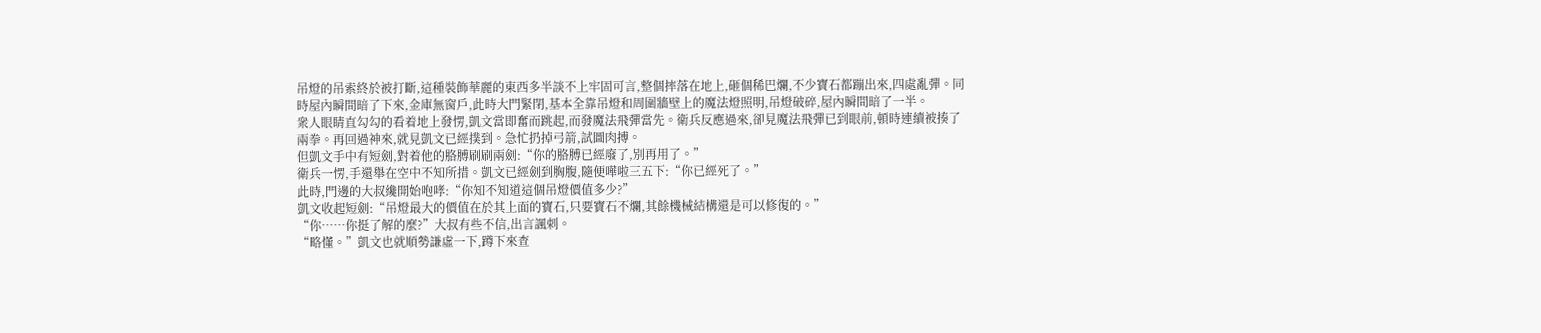吊燈的吊索終於被打斷,這種裝飾華麗的東西多半談不上牢固可言,整個摔落在地上,砸個稀巴爛,不少寶石都蹦出來,四處亂彈。同時屋內瞬間暗了下來,金庫無窗戶,此時大門緊閉,基本全靠吊燈和周圍牆壁上的魔法燈照明,吊燈破碎,屋內瞬間暗了一半。
衆人眼睛直勾勾的看着地上發愣,凱文當即奮而跳起,而發魔法飛彈當先。衛兵反應過來,卻見魔法飛彈已到眼前,頓時連續被揍了兩拳。再回過神來,就見凱文已經撲到。急忙扔掉弓箭,試圖肉搏。
但凱文手中有短劍,對着他的胳膊刷刷兩劍:“你的胳膊已經廢了,別再用了。”
衛兵一愣,手還舉在空中不知所措。凱文已經劍到胸腹,隨便嘩啦三五下:“你已經死了。”
此時,門邊的大叔纔開始咆哮:“你知不知道這個吊燈價值多少?”
凱文收起短劍:“吊燈最大的價值在於其上面的寶石,只要寶石不爛,其餘機械結構還是可以修復的。”
“你……你挺了解的麼?”大叔有些不信,出言諷刺。
“略懂。”凱文也就順勢謙虛一下,蹲下來查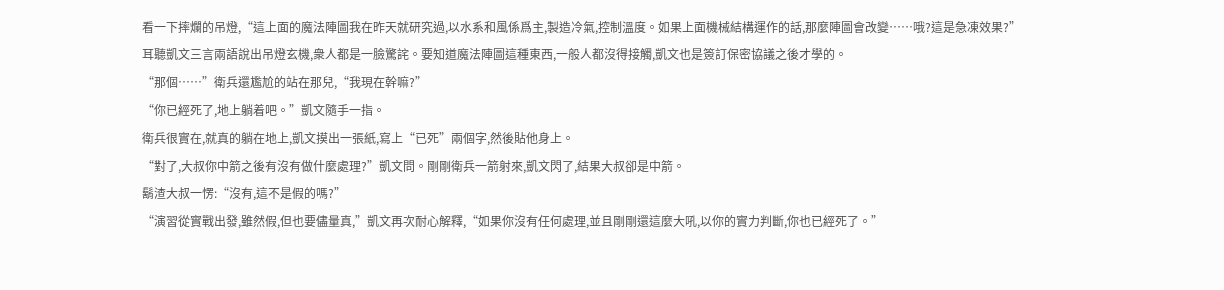看一下摔爛的吊燈,“這上面的魔法陣圖我在昨天就研究過,以水系和風係爲主,製造冷氣,控制溫度。如果上面機械結構運作的話,那麼陣圖會改變……哦?這是急凍效果?”
耳聽凱文三言兩語說出吊燈玄機,衆人都是一臉驚詫。要知道魔法陣圖這種東西,一般人都沒得接觸,凱文也是簽訂保密協議之後才學的。
“那個……”衛兵還尷尬的站在那兒,“我現在幹嘛?”
“你已經死了,地上躺着吧。”凱文隨手一指。
衛兵很實在,就真的躺在地上,凱文摸出一張紙,寫上“已死”兩個字,然後貼他身上。
“對了,大叔你中箭之後有沒有做什麼處理?”凱文問。剛剛衛兵一箭射來,凱文閃了,結果大叔卻是中箭。
鬍渣大叔一愣:“沒有,這不是假的嗎?”
“演習從實戰出發,雖然假,但也要儘量真,”凱文再次耐心解釋,“如果你沒有任何處理,並且剛剛還這麼大吼,以你的實力判斷,你也已經死了。”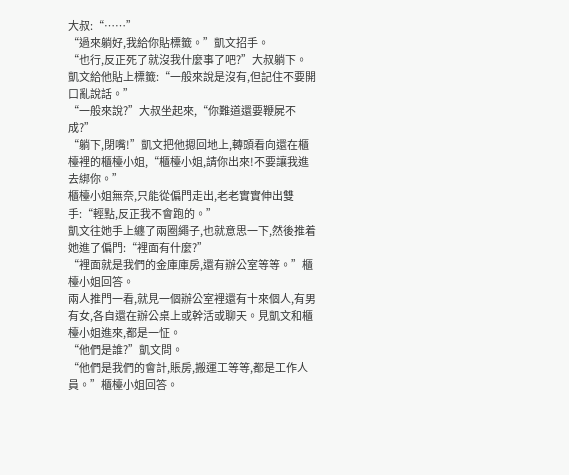大叔:“……”
“過來躺好,我給你貼標籤。”凱文招手。
“也行,反正死了就沒我什麼事了吧?”大叔躺下。
凱文給他貼上標籤:“一般來說是沒有,但記住不要開口亂說話。”
“一般來說?”大叔坐起來,“你難道還要鞭屍不成?”
“躺下,閉嘴!”凱文把他摁回地上,轉頭看向還在櫃檯裡的櫃檯小姐,“櫃檯小姐,請你出來!不要讓我進去綁你。”
櫃檯小姐無奈,只能從偏門走出,老老實實伸出雙手:“輕點,反正我不會跑的。”
凱文往她手上纏了兩圈繩子,也就意思一下,然後推着她進了偏門:“裡面有什麼?”
“裡面就是我們的金庫庫房,還有辦公室等等。”櫃檯小姐回答。
兩人推門一看,就見一個辦公室裡還有十來個人,有男有女,各自還在辦公桌上或幹活或聊天。見凱文和櫃檯小姐進來,都是一怔。
“他們是誰?”凱文問。
“他們是我們的會計,賬房,搬運工等等,都是工作人員。”櫃檯小姐回答。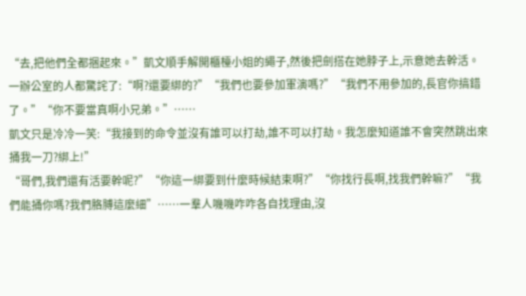“去,把他們全都捆起來。”凱文順手解開櫃檯小姐的繩子,然後把劍搭在她脖子上,示意她去幹活。
一辦公室的人都驚詫了:“啊?還要綁的?”“我們也要參加軍演嗎?”“我們不用參加的,長官你搞錯了。”“你不要當真啊小兄弟。”……
凱文只是冷冷一笑:“我接到的命令並沒有誰可以打劫,誰不可以打劫。我怎麼知道誰不會突然跳出來捅我一刀?綁上!”
“哥們,我們還有活要幹呢?”“你這一綁要到什麼時候結束啊?”“你找行長啊,找我們幹嘛?”“我們能捅你嗎?我們胳膊這麼細”……一羣人嘰嘰咋咋各自找理由,沒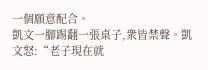一個願意配合。
凱文一腳踢翻一張桌子,衆皆禁聲。凱文怒:“老子現在就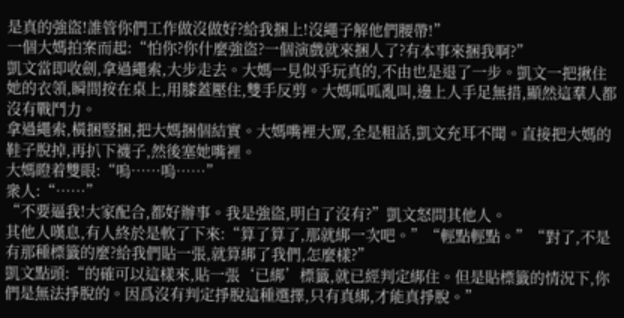是真的強盜!誰管你們工作做沒做好?給我捆上!沒繩子解他們腰帶!”
一個大媽拍案而起:“怕你?你什麼強盜?一個演戲就來捆人了?有本事來捆我啊?”
凱文當即收劍,拿過繩索,大步走去。大媽一見似乎玩真的,不由也是退了一步。凱文一把揪住她的衣領,瞬間按在桌上,用膝蓋壓住,雙手反剪。大媽呱呱亂叫,邊上人手足無措,顯然這羣人都沒有戰鬥力。
拿過繩索,橫捆豎捆,把大媽捆個結實。大媽嘴裡大罵,全是粗話,凱文充耳不聞。直接把大媽的鞋子脫掉,再扒下襪子,然後塞她嘴裡。
大媽瞪着雙眼:“嗚……嗚……”
衆人:“……”
“不要逼我!大家配合,都好辦事。我是強盜,明白了沒有?”凱文怒問其他人。
其他人嘆息,有人終於是軟了下來:“算了算了,那就綁一次吧。”“輕點輕點。”“對了,不是有那種標籤的麼?給我們貼一張,就算綁了我們,怎麼樣?”
凱文點頭:“的確可以這樣來,貼一張‘已綁’標籤,就已經判定綁住。但是貼標籤的情況下,你們是無法掙脫的。因爲沒有判定掙脫這種選擇,只有真綁,才能真掙脫。”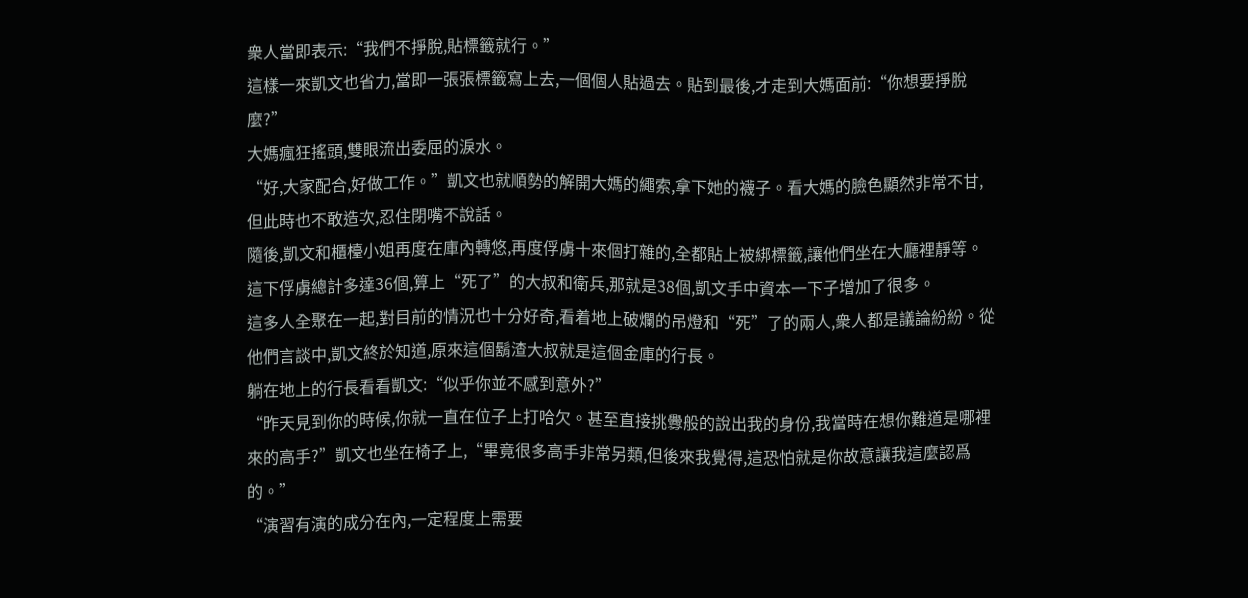衆人當即表示:“我們不掙脫,貼標籤就行。”
這樣一來凱文也省力,當即一張張標籤寫上去,一個個人貼過去。貼到最後,才走到大媽面前:“你想要掙脫麼?”
大媽瘋狂搖頭,雙眼流出委屈的淚水。
“好,大家配合,好做工作。”凱文也就順勢的解開大媽的繩索,拿下她的襪子。看大媽的臉色顯然非常不甘,但此時也不敢造次,忍住閉嘴不說話。
隨後,凱文和櫃檯小姐再度在庫內轉悠,再度俘虜十來個打雜的,全都貼上被綁標籤,讓他們坐在大廳裡靜等。這下俘虜總計多達36個,算上“死了”的大叔和衛兵,那就是38個,凱文手中資本一下子增加了很多。
這多人全聚在一起,對目前的情況也十分好奇,看着地上破爛的吊燈和“死”了的兩人,衆人都是議論紛紛。從他們言談中,凱文終於知道,原來這個鬍渣大叔就是這個金庫的行長。
躺在地上的行長看看凱文:“似乎你並不感到意外?”
“昨天見到你的時候,你就一直在位子上打哈欠。甚至直接挑釁般的說出我的身份,我當時在想你難道是哪裡來的高手?”凱文也坐在椅子上,“畢竟很多高手非常另類,但後來我覺得,這恐怕就是你故意讓我這麼認爲的。”
“演習有演的成分在內,一定程度上需要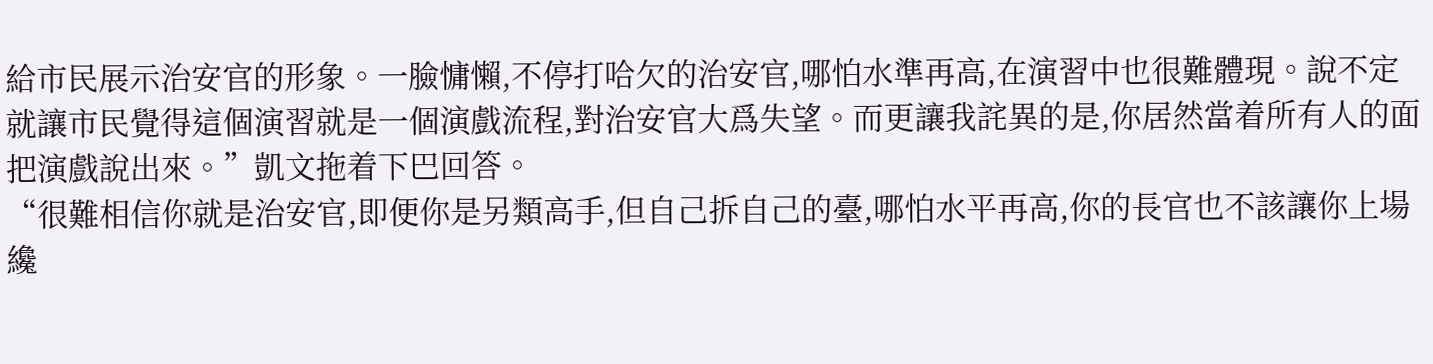給市民展示治安官的形象。一臉慵懶,不停打哈欠的治安官,哪怕水準再高,在演習中也很難體現。說不定就讓市民覺得這個演習就是一個演戲流程,對治安官大爲失望。而更讓我詫異的是,你居然當着所有人的面把演戲說出來。”凱文拖着下巴回答。
“很難相信你就是治安官,即便你是另類高手,但自己拆自己的臺,哪怕水平再高,你的長官也不該讓你上場纔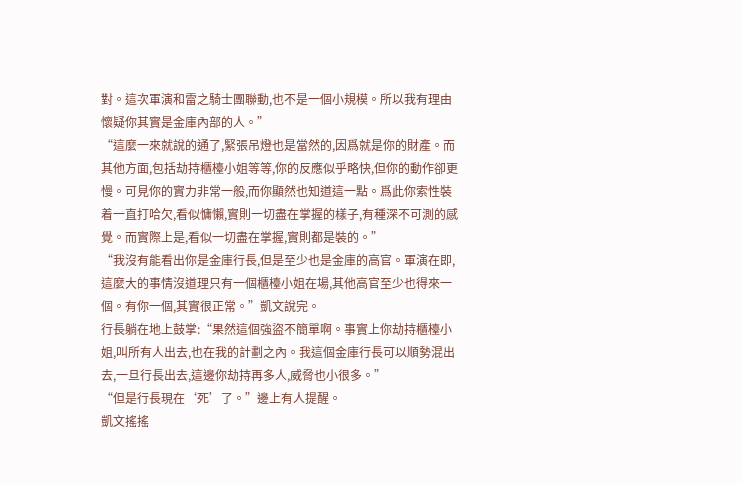對。這次軍演和雷之騎士團聯動,也不是一個小規模。所以我有理由懷疑你其實是金庫內部的人。”
“這麼一來就說的通了,緊張吊燈也是當然的,因爲就是你的財產。而其他方面,包括劫持櫃檯小姐等等,你的反應似乎略快,但你的動作卻更慢。可見你的實力非常一般,而你顯然也知道這一點。爲此你索性裝着一直打哈欠,看似慵懶,實則一切盡在掌握的樣子,有種深不可測的感覺。而實際上是,看似一切盡在掌握,實則都是裝的。”
“我沒有能看出你是金庫行長,但是至少也是金庫的高官。軍演在即,這麼大的事情沒道理只有一個櫃檯小姐在場,其他高官至少也得來一個。有你一個,其實很正常。”凱文說完。
行長躺在地上鼓掌:“果然這個強盜不簡單啊。事實上你劫持櫃檯小姐,叫所有人出去,也在我的計劃之內。我這個金庫行長可以順勢混出去,一旦行長出去,這邊你劫持再多人,威脅也小很多。”
“但是行長現在‘死’了。”邊上有人提醒。
凱文搖搖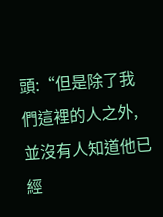頭:“但是除了我們這裡的人之外,並沒有人知道他已經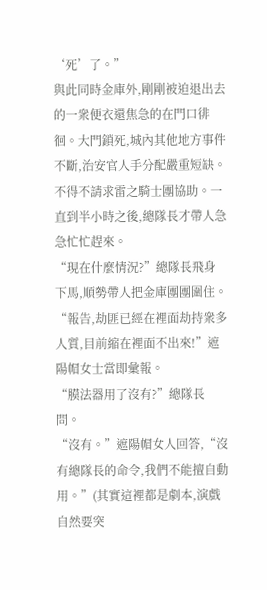‘死’了。”
與此同時金庫外,剛剛被迫退出去的一衆便衣還焦急的在門口徘徊。大門鎖死,城內其他地方事件不斷,治安官人手分配嚴重短缺。不得不請求雷之騎士團協助。一直到半小時之後,總隊長才帶人急急忙忙趕來。
“現在什麼情況?”總隊長飛身下馬,順勢帶人把金庫團團圍住。
“報告,劫匪已經在裡面劫持衆多人質,目前縮在裡面不出來!”遮陽帽女士當即彙報。
“膜法器用了沒有?”總隊長問。
“沒有。”遮陽帽女人回答,“沒有總隊長的命令,我們不能擅自動用。”(其實這裡都是劇本,演戲自然要突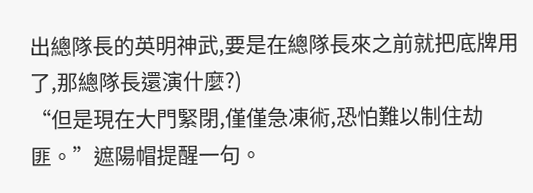出總隊長的英明神武,要是在總隊長來之前就把底牌用了,那總隊長還演什麼?)
“但是現在大門緊閉,僅僅急凍術,恐怕難以制住劫匪。”遮陽帽提醒一句。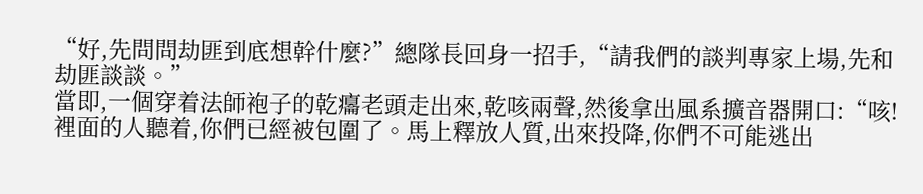“好,先問問劫匪到底想幹什麼?”總隊長回身一招手,“請我們的談判專家上場,先和劫匪談談。”
當即,一個穿着法師袍子的乾癟老頭走出來,乾咳兩聲,然後拿出風系擴音器開口:“咳!裡面的人聽着,你們已經被包圍了。馬上釋放人質,出來投降,你們不可能逃出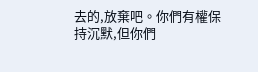去的,放棄吧。你們有權保持沉默,但你們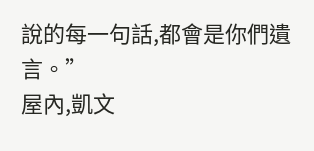說的每一句話,都會是你們遺言。”
屋內,凱文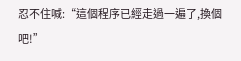忍不住喊:“這個程序已經走過一遍了,換個吧!”